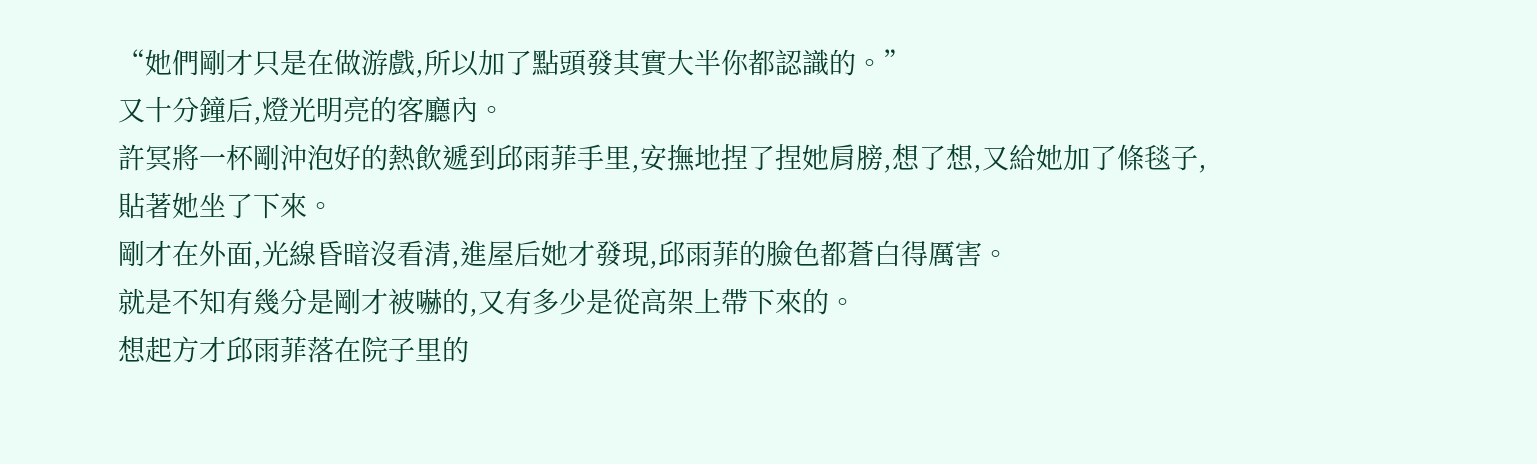“她們剛才只是在做游戲,所以加了點頭發其實大半你都認識的。”
又十分鐘后,燈光明亮的客廳內。
許冥將一杯剛沖泡好的熱飲遞到邱雨菲手里,安撫地捏了捏她肩膀,想了想,又給她加了條毯子,貼著她坐了下來。
剛才在外面,光線昏暗沒看清,進屋后她才發現,邱雨菲的臉色都蒼白得厲害。
就是不知有幾分是剛才被嚇的,又有多少是從高架上帶下來的。
想起方才邱雨菲落在院子里的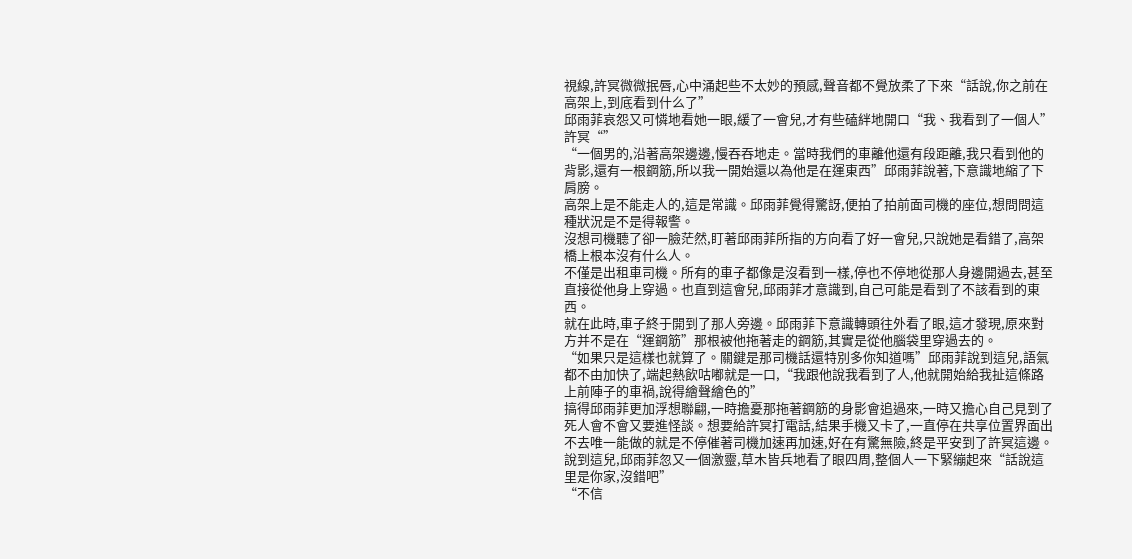視線,許冥微微抿唇,心中涌起些不太妙的預感,聲音都不覺放柔了下來“話說,你之前在高架上,到底看到什么了”
邱雨菲哀怨又可憐地看她一眼,緩了一會兒,才有些磕絆地開口“我、我看到了一個人”
許冥“”
“一個男的,沿著高架邊邊,慢吞吞地走。當時我們的車離他還有段距離,我只看到他的背影,還有一根鋼筋,所以我一開始還以為他是在運東西”邱雨菲說著,下意識地縮了下肩膀。
高架上是不能走人的,這是常識。邱雨菲覺得驚訝,便拍了拍前面司機的座位,想問問這種狀況是不是得報警。
沒想司機聽了卻一臉茫然,盯著邱雨菲所指的方向看了好一會兒,只說她是看錯了,高架橋上根本沒有什么人。
不僅是出租車司機。所有的車子都像是沒看到一樣,停也不停地從那人身邊開過去,甚至直接從他身上穿過。也直到這會兒,邱雨菲才意識到,自己可能是看到了不該看到的東西。
就在此時,車子終于開到了那人旁邊。邱雨菲下意識轉頭往外看了眼,這才發現,原來對方并不是在“運鋼筋”那根被他拖著走的鋼筋,其實是從他腦袋里穿過去的。
“如果只是這樣也就算了。關鍵是那司機話還特別多你知道嗎”邱雨菲說到這兒,語氣都不由加快了,端起熱飲咕嘟就是一口,“我跟他說我看到了人,他就開始給我扯這條路上前陣子的車禍,說得繪聲繪色的”
搞得邱雨菲更加浮想聯翩,一時擔憂那拖著鋼筋的身影會追過來,一時又擔心自己見到了死人會不會又要進怪談。想要給許冥打電話,結果手機又卡了,一直停在共享位置界面出不去唯一能做的就是不停催著司機加速再加速,好在有驚無險,終是平安到了許冥這邊。
說到這兒,邱雨菲忽又一個激靈,草木皆兵地看了眼四周,整個人一下緊繃起來“話說這里是你家,沒錯吧”
“不信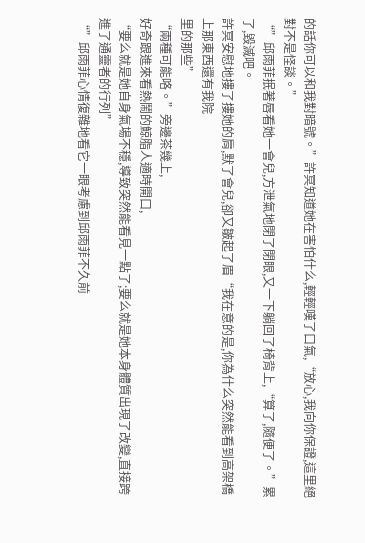的話你可以和我對暗號。”許冥知道她在害怕什么,輕輕嘆了口氣,“放心,我向你保證,這里絕對不是怪談。”
“”邱雨菲抿著唇看她一會兒,方泄氣地閉了閉眼,又一下躺回了椅背上,“算了,隨便了。”累了,毀滅吧。
許冥安慰地摟了摟她的肩,默了會兒,卻又皺起了眉“我在意的是,你為什么突然能看到高架橋上那東西還有我院
里的那些”
“兩種可能咯。”旁邊茶幾上,
好奇跟進來看熱鬧的鯨脂人適時開口,
“要么就是她自身氣場不穩,導致突然能看見一點了;要么就是她本身體質出現了改變,直接跨進了通靈者的行列”
“”邱雨菲心情復雜地看它一眼考慮到邱雨菲不久前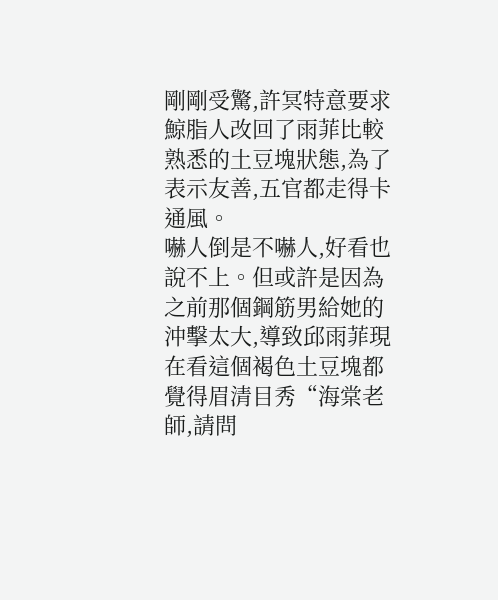剛剛受驚,許冥特意要求鯨脂人改回了雨菲比較熟悉的土豆塊狀態,為了表示友善,五官都走得卡通風。
嚇人倒是不嚇人,好看也說不上。但或許是因為之前那個鋼筋男給她的沖擊太大,導致邱雨菲現在看這個褐色土豆塊都覺得眉清目秀“海棠老師,請問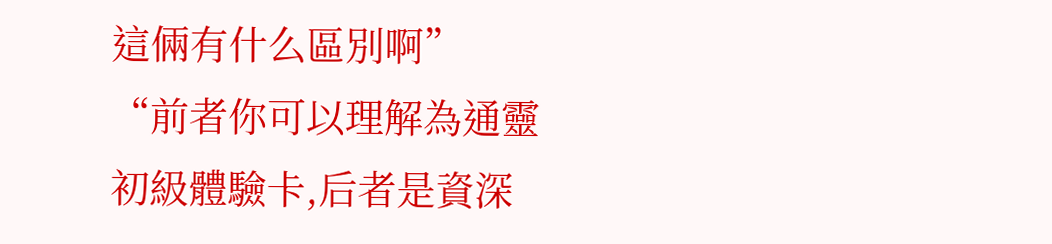這倆有什么區別啊”
“前者你可以理解為通靈初級體驗卡,后者是資深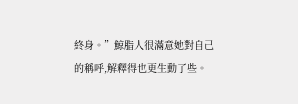終身。”鯨脂人很滿意她對自己的稱呼,解釋得也更生動了些。